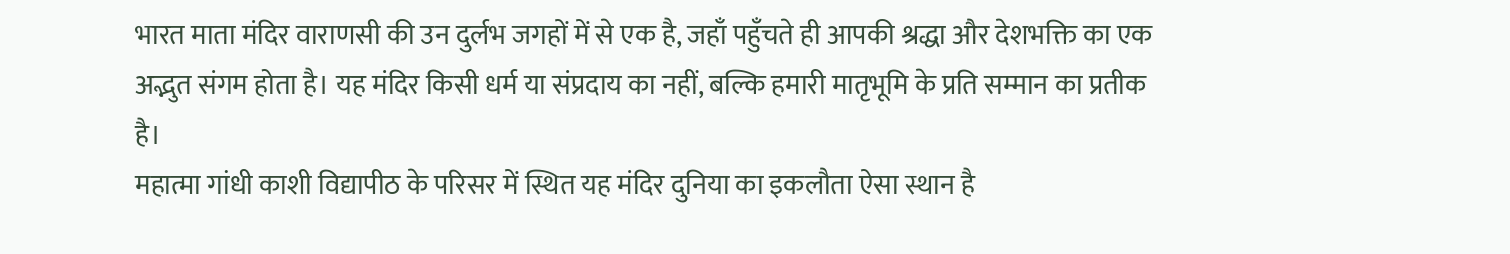भारत माता मंदिर वाराणसी की उन दुर्लभ जगहों में से एक है, जहाँ पहुँचते ही आपकी श्रद्धा और देशभक्ति का एक अद्भुत संगम होता है। यह मंदिर किसी धर्म या संप्रदाय का नहीं, बल्कि हमारी मातृभूमि के प्रति सम्मान का प्रतीक है।
महात्मा गांधी काशी विद्यापीठ के परिसर में स्थित यह मंदिर दुनिया का इकलौता ऐसा स्थान है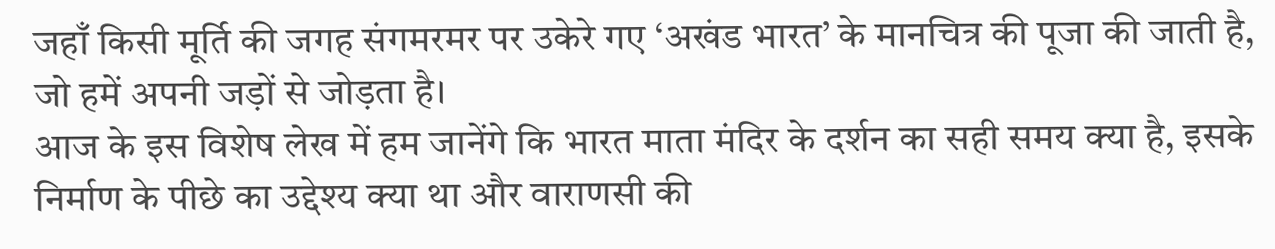जहाँ किसी मूर्ति की जगह संगमरमर पर उकेरे गए ‘अखंड भारत’ के मानचित्र की पूजा की जाती है, जो हमें अपनी जड़ों से जोड़ता है।
आज के इस विशेष लेख में हम जानेंगे कि भारत माता मंदिर के दर्शन का सही समय क्या है, इसके निर्माण के पीछे का उद्देश्य क्या था और वाराणसी की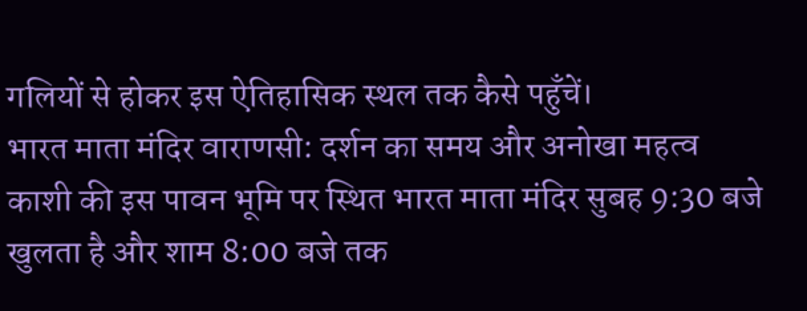गलियों से होकर इस ऐतिहासिक स्थल तक कैसे पहुँचें।
भारत माता मंदिर वाराणसी: दर्शन का समय और अनोखा महत्व
काशी की इस पावन भूमि पर स्थित भारत माता मंदिर सुबह 9:30 बजे खुलता है और शाम 8:00 बजे तक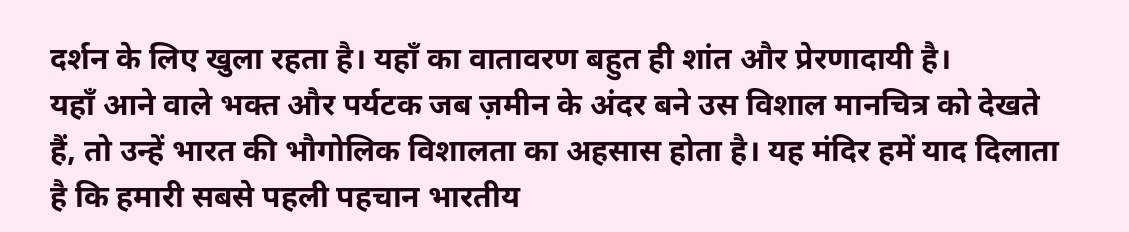दर्शन के लिए खुला रहता है। यहाँ का वातावरण बहुत ही शांत और प्रेरणादायी है।
यहाँ आने वाले भक्त और पर्यटक जब ज़मीन के अंदर बने उस विशाल मानचित्र को देखते हैं, तो उन्हें भारत की भौगोलिक विशालता का अहसास होता है। यह मंदिर हमें याद दिलाता है कि हमारी सबसे पहली पहचान भारतीय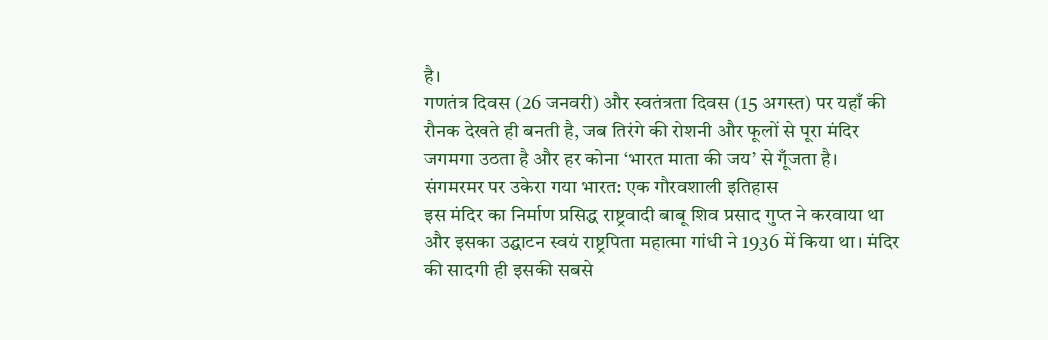है।
गणतंत्र दिवस (26 जनवरी) और स्वतंत्रता दिवस (15 अगस्त) पर यहाँ की रौनक देखते ही बनती है, जब तिरंगे की रोशनी और फूलों से पूरा मंदिर जगमगा उठता है और हर कोना ‘भारत माता की जय’ से गूँजता है।
संगमरमर पर उकेरा गया भारत: एक गौरवशाली इतिहास
इस मंदिर का निर्माण प्रसिद्ध राष्ट्रवादी बाबू शिव प्रसाद गुप्त ने करवाया था और इसका उद्घाटन स्वयं राष्ट्रपिता महात्मा गांधी ने 1936 में किया था। मंदिर की सादगी ही इसकी सबसे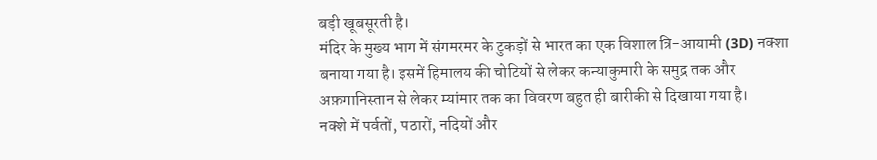बड़ी खूबसूरती है।
मंदिर के मुख्य भाग में संगमरमर के टुकड़ों से भारत का एक विशाल त्रि-आयामी (3D) नक्शा बनाया गया है। इसमें हिमालय की चोटियों से लेकर कन्याकुमारी के समुद्र तक और अफ़गानिस्तान से लेकर म्यांमार तक का विवरण बहुत ही बारीकी से दिखाया गया है।
नक्शे में पर्वतों, पठारों, नदियों और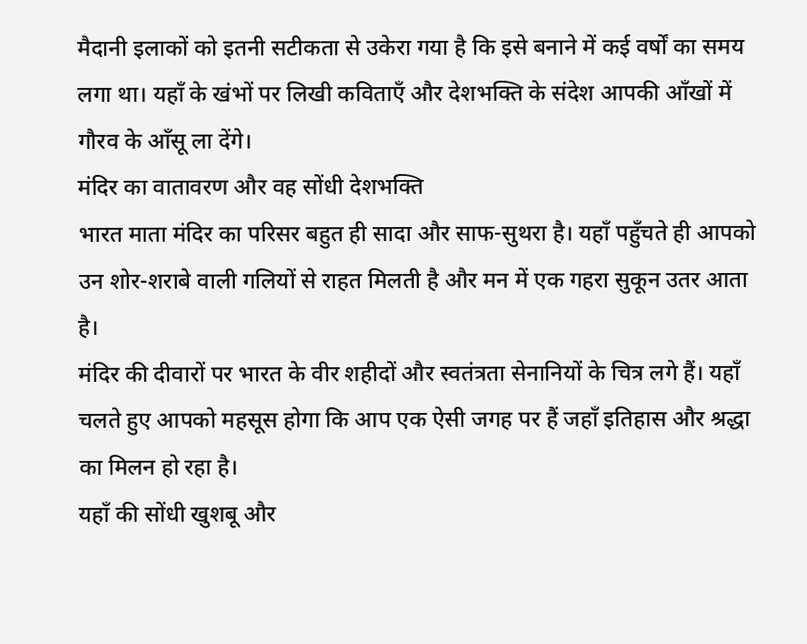मैदानी इलाकों को इतनी सटीकता से उकेरा गया है कि इसे बनाने में कई वर्षों का समय लगा था। यहाँ के खंभों पर लिखी कविताएँ और देशभक्ति के संदेश आपकी आँखों में गौरव के आँसू ला देंगे।
मंदिर का वातावरण और वह सोंधी देशभक्ति
भारत माता मंदिर का परिसर बहुत ही सादा और साफ-सुथरा है। यहाँ पहुँचते ही आपको उन शोर-शराबे वाली गलियों से राहत मिलती है और मन में एक गहरा सुकून उतर आता है।
मंदिर की दीवारों पर भारत के वीर शहीदों और स्वतंत्रता सेनानियों के चित्र लगे हैं। यहाँ चलते हुए आपको महसूस होगा कि आप एक ऐसी जगह पर हैं जहाँ इतिहास और श्रद्धा का मिलन हो रहा है।
यहाँ की सोंधी खुशबू और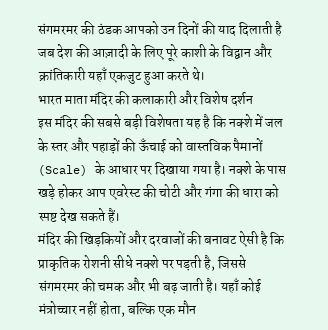संगमरमर की ठंडक आपको उन दिनों की याद दिलाती है जब देश की आज़ादी के लिए पूरे काशी के विद्वान और क्रांतिकारी यहाँ एकजुट हुआ करते थे।
भारत माता मंदिर की कलाकारी और विशेष दर्शन
इस मंदिर की सबसे बड़ी विशेषता यह है कि नक्शे में जल के स्तर और पहाड़ों की ऊँचाई को वास्तविक पैमानों (Scale) के आधार पर दिखाया गया है। नक्शे के पास खड़े होकर आप एवरेस्ट की चोटी और गंगा की धारा को स्पष्ट देख सकते हैं।
मंदिर की खिड़कियों और दरवाजों की बनावट ऐसी है कि प्राकृतिक रोशनी सीधे नक्शे पर पड़ती है, जिससे संगमरमर की चमक और भी बढ़ जाती है। यहाँ कोई मंत्रोच्चार नहीं होता, बल्कि एक मौन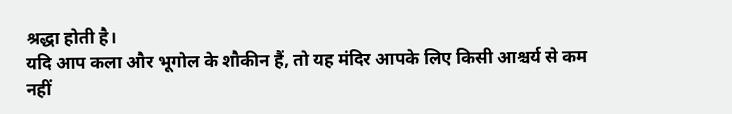श्रद्धा होती है।
यदि आप कला और भूगोल के शौकीन हैं, तो यह मंदिर आपके लिए किसी आश्चर्य से कम नहीं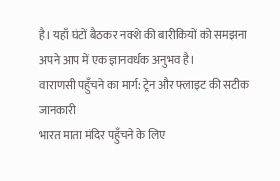है। यहाँ घंटों बैठकर नक्शे की बारीकियों को समझना अपने आप में एक ज्ञानवर्धक अनुभव है।
वाराणसी पहुँचने का मार्ग: ट्रेन और फ्लाइट की सटीक जानकारी
भारत माता मंदिर पहुँचने के लिए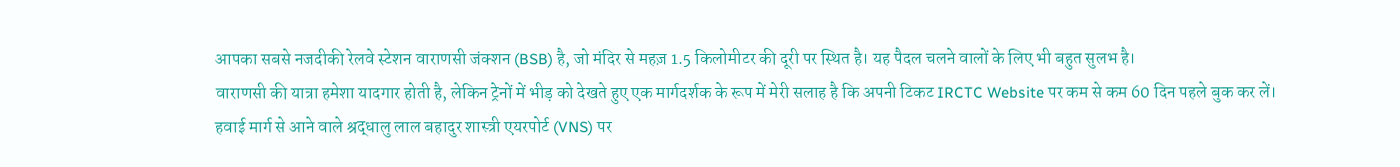आपका सबसे नजदीकी रेलवे स्टेशन वाराणसी जंक्शन (BSB) है, जो मंदिर से महज़ 1.5 किलोमीटर की दूरी पर स्थित है। यह पैदल चलने वालों के लिए भी बहुत सुलभ है।
वाराणसी की यात्रा हमेशा यादगार होती है, लेकिन ट्रेनों में भीड़ को देखते हुए एक मार्गदर्शक के रूप में मेरी सलाह है कि अपनी टिकट IRCTC Website पर कम से कम 60 दिन पहले बुक कर लें।
हवाई मार्ग से आने वाले श्रद्धालु लाल बहादुर शास्त्री एयरपोर्ट (VNS) पर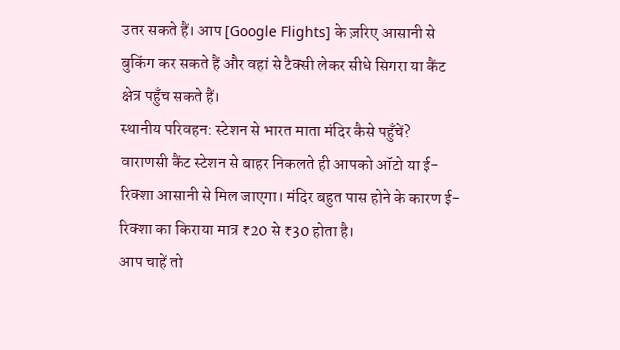उतर सकते हैं। आप [Google Flights] के ज़रिए आसानी से बुकिंग कर सकते हैं और वहां से टैक्सी लेकर सीधे सिगरा या कैंट क्षेत्र पहुँच सकते हैं।
स्थानीय परिवहन: स्टेशन से भारत माता मंदिर कैसे पहुँचें?
वाराणसी कैंट स्टेशन से बाहर निकलते ही आपको ऑटो या ई-रिक्शा आसानी से मिल जाएगा। मंदिर बहुत पास होने के कारण ई-रिक्शा का किराया मात्र ₹20 से ₹30 होता है।
आप चाहें तो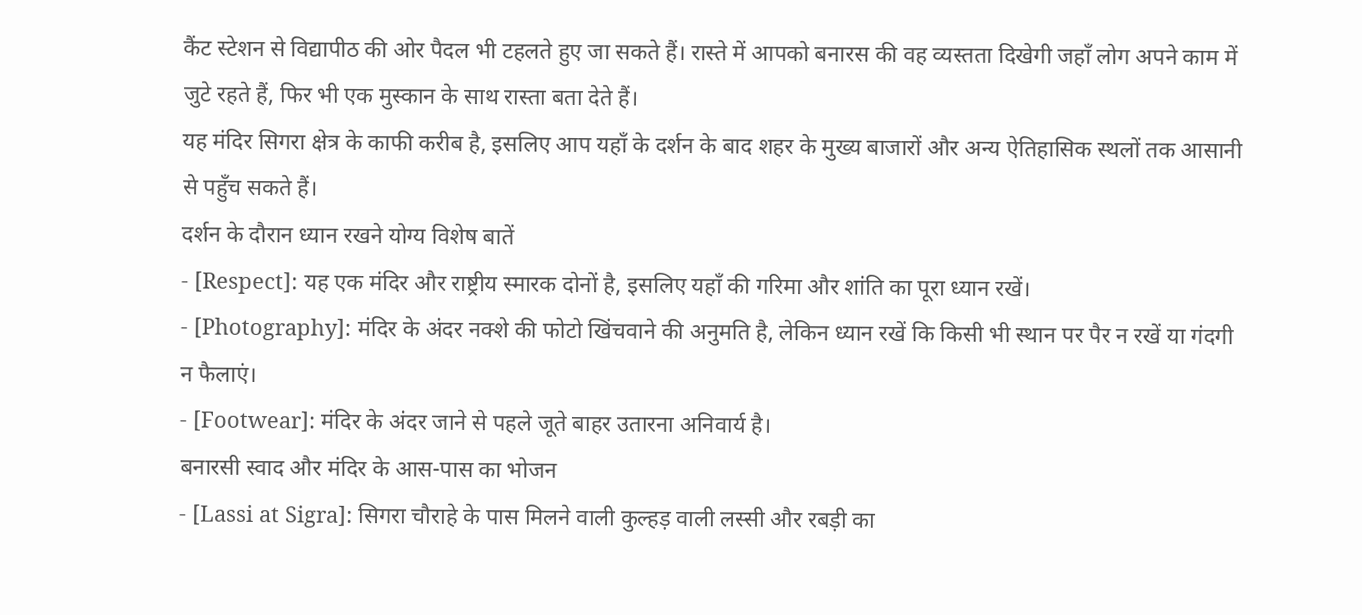कैंट स्टेशन से विद्यापीठ की ओर पैदल भी टहलते हुए जा सकते हैं। रास्ते में आपको बनारस की वह व्यस्तता दिखेगी जहाँ लोग अपने काम में जुटे रहते हैं, फिर भी एक मुस्कान के साथ रास्ता बता देते हैं।
यह मंदिर सिगरा क्षेत्र के काफी करीब है, इसलिए आप यहाँ के दर्शन के बाद शहर के मुख्य बाजारों और अन्य ऐतिहासिक स्थलों तक आसानी से पहुँच सकते हैं।
दर्शन के दौरान ध्यान रखने योग्य विशेष बातें
- [Respect]: यह एक मंदिर और राष्ट्रीय स्मारक दोनों है, इसलिए यहाँ की गरिमा और शांति का पूरा ध्यान रखें।
- [Photography]: मंदिर के अंदर नक्शे की फोटो खिंचवाने की अनुमति है, लेकिन ध्यान रखें कि किसी भी स्थान पर पैर न रखें या गंदगी न फैलाएं।
- [Footwear]: मंदिर के अंदर जाने से पहले जूते बाहर उतारना अनिवार्य है।
बनारसी स्वाद और मंदिर के आस-पास का भोजन
- [Lassi at Sigra]: सिगरा चौराहे के पास मिलने वाली कुल्हड़ वाली लस्सी और रबड़ी का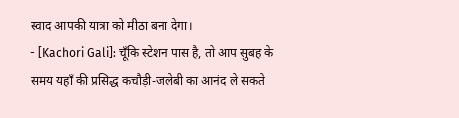स्वाद आपकी यात्रा को मीठा बना देगा।
- [Kachori Gali]: चूँकि स्टेशन पास है, तो आप सुबह के समय यहाँ की प्रसिद्ध कचौड़ी-जलेबी का आनंद ले सकते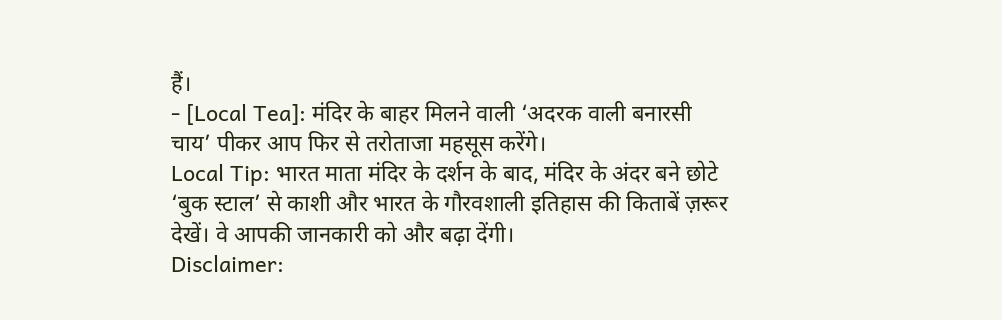हैं।
- [Local Tea]: मंदिर के बाहर मिलने वाली ‘अदरक वाली बनारसी चाय’ पीकर आप फिर से तरोताजा महसूस करेंगे।
Local Tip: भारत माता मंदिर के दर्शन के बाद, मंदिर के अंदर बने छोटे ‘बुक स्टाल’ से काशी और भारत के गौरवशाली इतिहास की किताबें ज़रूर देखें। वे आपकी जानकारी को और बढ़ा देंगी।
Disclaimer: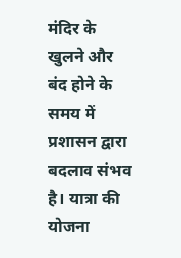मंदिर के खुलने और बंद होने के समय में प्रशासन द्वारा बदलाव संभव है। यात्रा की योजना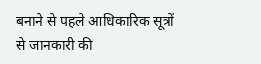बनाने से पहले आधिकारिक सूत्रों से जानकारी की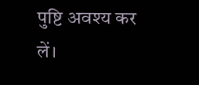पुष्टि अवश्य कर लें।